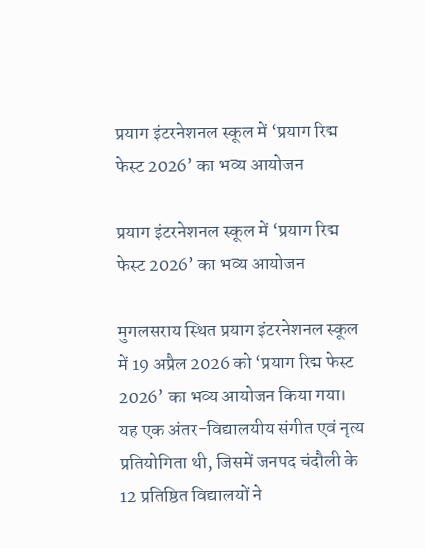प्रयाग इंटरनेशनल स्कूल में ‘प्रयाग रिद्म फेस्ट 2026’ का भव्य आयोजन

प्रयाग इंटरनेशनल स्कूल में ‘प्रयाग रिद्म फेस्ट 2026’ का भव्य आयोजन

मुगलसराय स्थित प्रयाग इंटरनेशनल स्कूल में 19 अप्रैल 2026 को ‘प्रयाग रिद्म फेस्ट 2026’ का भव्य आयोजन किया गया। यह एक अंतर-विद्यालयीय संगीत एवं नृत्य प्रतियोगिता थी, जिसमें जनपद चंदौली के 12 प्रतिष्ठित विद्यालयों ने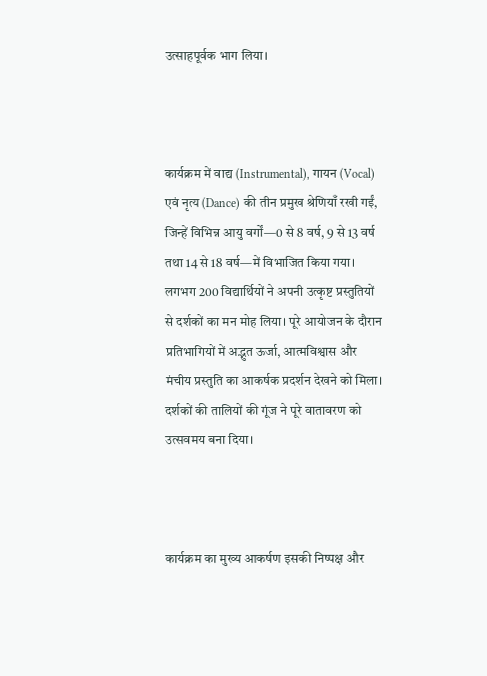उत्साहपूर्वक भाग लिया।



कार्यक्रम में वाद्य (Instrumental), गायन (Vocal) एवं नृत्य (Dance) की तीन प्रमुख श्रेणियाँ रखी गईं, जिन्हें विभिन्न आयु वर्गों—0 से 8 वर्ष, 9 से 13 वर्ष तथा 14 से 18 वर्ष—में विभाजित किया गया। लगभग 200 विद्यार्थियों ने अपनी उत्कृष्ट प्रस्तुतियों से दर्शकों का मन मोह लिया। पूरे आयोजन के दौरान प्रतिभागियों में अद्भुत ऊर्जा, आत्मविश्वास और मंचीय प्रस्तुति का आकर्षक प्रदर्शन देखने को मिला। दर्शकों की तालियों की गूंज ने पूरे वातावरण को उत्सवमय बना दिया।



कार्यक्रम का मुख्य आकर्षण इसकी निष्पक्ष और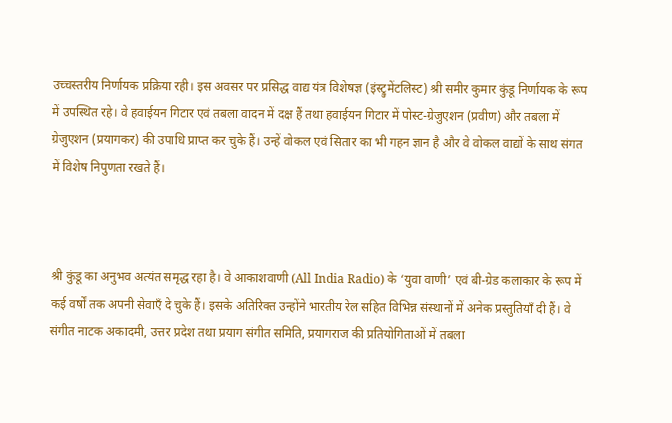उच्चस्तरीय निर्णायक प्रक्रिया रही। इस अवसर पर प्रसिद्ध वाद्य यंत्र विशेषज्ञ (इंस्ट्रुमेंटलिस्ट) श्री समीर कुमार कुंडू निर्णायक के रूप में उपस्थित रहे। वे हवाईयन गिटार एवं तबला वादन में दक्ष हैं तथा हवाईयन गिटार में पोस्ट-ग्रेजुएशन (प्रवीण) और तबला में ग्रेजुएशन (प्रयागकर) की उपाधि प्राप्त कर चुके हैं। उन्हें वोकल एवं सितार का भी गहन ज्ञान है और वे वोकल वाद्यों के साथ संगत में विशेष निपुणता रखते हैं।



श्री कुंडू का अनुभव अत्यंत समृद्ध रहा है। वे आकाशवाणी (All India Radio) के ‘युवा वाणी’ एवं बी-ग्रेड कलाकार के रूप में कई वर्षों तक अपनी सेवाएँ दे चुके हैं। इसके अतिरिक्त उन्होंने भारतीय रेल सहित विभिन्न संस्थानों में अनेक प्रस्तुतियाँ दी हैं। वे संगीत नाटक अकादमी, उत्तर प्रदेश तथा प्रयाग संगीत समिति, प्रयागराज की प्रतियोगिताओं में तबला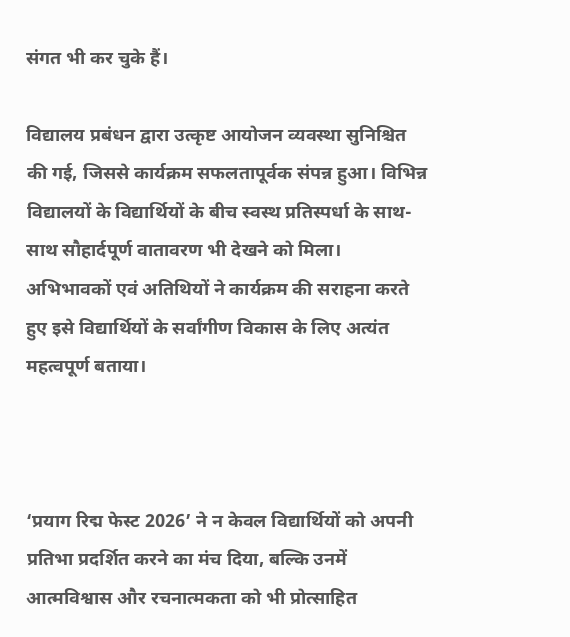संगत भी कर चुके हैं।

विद्यालय प्रबंधन द्वारा उत्कृष्ट आयोजन व्यवस्था सुनिश्चित की गई, जिससे कार्यक्रम सफलतापूर्वक संपन्न हुआ। विभिन्न विद्यालयों के विद्यार्थियों के बीच स्वस्थ प्रतिस्पर्धा के साथ-साथ सौहार्दपूर्ण वातावरण भी देखने को मिला। अभिभावकों एवं अतिथियों ने कार्यक्रम की सराहना करते हुए इसे विद्यार्थियों के सर्वांगीण विकास के लिए अत्यंत महत्वपूर्ण बताया।



‘प्रयाग रिद्म फेस्ट 2026’ ने न केवल विद्यार्थियों को अपनी प्रतिभा प्रदर्शित करने का मंच दिया, बल्कि उनमें आत्मविश्वास और रचनात्मकता को भी प्रोत्साहित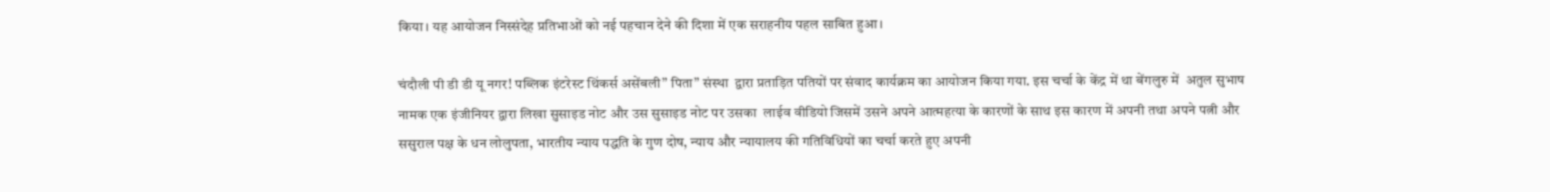किया। यह आयोजन निस्संदेह प्रतिभाओं को नई पहचान देने की दिशा में एक सराहनीय पहल साबित हुआ।

चंदौली पी डी डी यू नगर! पब्लिक इंटरेस्ट थिंकर्स असेंबली” पिता” संस्था  द्वारा प्रताड़ित पतियों पर संवाद कार्यक्रम का आयोजन किया गया. इस चर्चा के केंद्र में था बेंगलुरु में  अतुल सुभाष  नामक एक इंजीनियर द्वारा लिखा सुसाइड नोट और उस सुसाइड नोट पर उसका  लाईव वीडियो जिसमें उसने अपने आत्महत्या के कारणों के साथ इस कारण में अपनी तथा अपने पत्नी और ससुराल पक्ष के धन लोलुपता, भारतीय न्याय पद्धति के गुण दोष, न्याय और न्यायालय की गतिविधियों का चर्चा करते हुए अपनी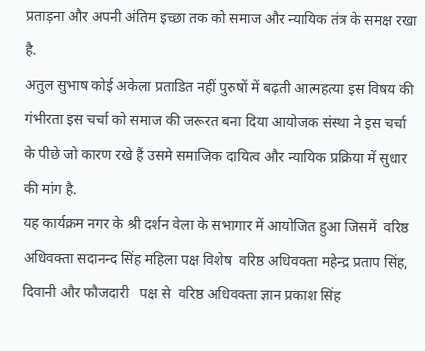प्रताड़ना और अपनी अंतिम इच्छा तक को समाज और न्यायिक तंत्र के समक्ष रखा है.
अतुल सुभाष कोई अकेला प्रताडित नहीं पुरुषों में बढ़ती आत्महत्या इस विषय की गंभीरता इस चर्चा को समाज की जरूरत बना दिया आयोजक संस्था ने इस चर्चा के पीछे जो कारण रखे हैं उसमे समाजिक दायित्व और न्यायिक प्रक्रिया में सुधार की मांग है.
यह कार्यक्रम नगर के श्री दर्शन वेला के सभागार में आयोजित हुआ जिसमें  वरिष्ठ अधिवक्ता सदानन्द सिंह महिला पक्ष विशेष  वरिष्ठ अधिवक्ता महेन्द्र प्रताप सिंह,
दिवानी और फौजदारी   पक्ष से  वरिष्ठ अधिवक्ता ज्ञान प्रकाश सिंह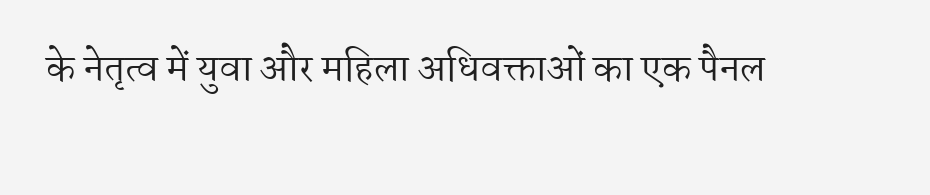के नेतृत्व में युवा और महिला अधिवक्ताओं का एक पैनल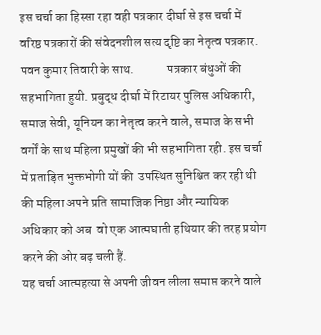इस चर्चा का हिस्सा रहा वही पत्रकार दीर्घा से इस चर्चा में वरिष्ठ पत्रकारों की संवेदनशील सत्य दृष्टि का नेतृत्व पत्रकार.  पवन कुमार तिवारी के साथ.             पत्रकार बंधुओं की सहभागिता हुयी. प्रबुद्ध दीर्घा में रिटायर पुलिस अधिकारी, समाज सेवी, यूनियन का नेतृत्व करने वाले, समाज के सभी वर्गों के साथ महिला प्रमुखों की भी सहभागिता रही. इस चर्चा में प्रताड़ित भुक्तभोगी यों की  उपस्थित सुनिश्चित कर रही थी की महिला अपने प्रति सामाजिक निष्ठा और न्यायिक अधिकार को अब  वो एक आत्मघाती हथियार की तरह प्रयोग करने की ओर बढ़ चली हैं.
यह चर्चा आत्महत्या से अपनी जीवन लीला समाप्त करने वाले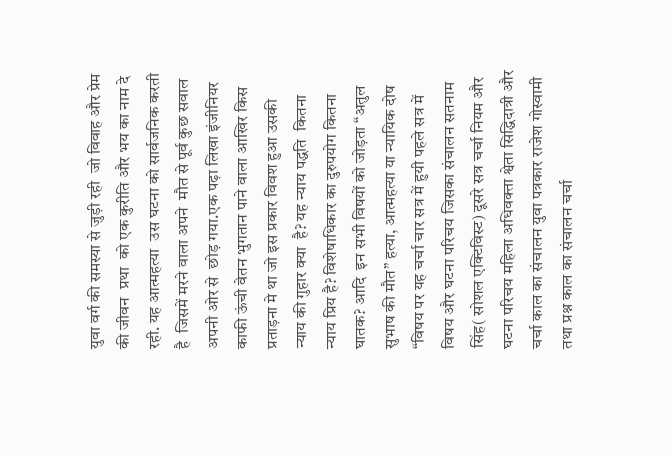युवा वर्ग की समस्या से जुड़ी रही  जो विवाह और प्रेम की जीवन  प्रथा  को एक कुरीति और भय का नाम दे रही. यह आत्महत्या  उस घटना को सार्वजनिक करती  है  जिसमें मरने वाला अपने  मौत से पूर्व कुछ सवाल अपनी ओर से  छोड़ गया.एक पढ़ा लिखा इंजीनियर काफी ऊंची वेतन भुगतान पाने वाला आखिर किस प्रताड़ना मे था जो इस प्रकार विवश हुआ उसकी न्याय की गुहार क्या  है? यह न्याय पद्धति  कितना न्याय प्रिय है? विशेषाधिकार का दुरुपयोग कितना घातक? आदि  इन सभी विषयों को जोड़ता “अतुल सुभाष की मौत” हत्या, आत्महत्या या न्यायिक दोष “विषय पर यह चर्चा चार सत्र में हुयी पहले सत्र में विषय और घटना परिचय जिसका संचालन सतनाम सिंह( सोशल एक्टिविस्ट) दूसरे सत्र चर्चा नियम और घटना परिचय महिला अधिवक्ता श्वेता सिद्धिदात्री और चर्चा काल का संचालन युवा पत्रकार राजेश गोस्वामी तथा प्रश्न काल का संचालन चर्चा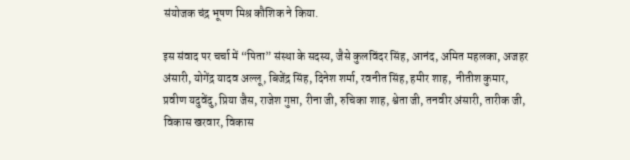संयोजक चंद्र भूषण मिश्र कौशिक ने किया.

इस संवाद पर चर्चा में “पिता” संस्था के सदस्य, जैसे कुलविंदर सिंह, आनंद, अमित महलका, अजहर अंसारी, योगेंद्र यादव अल्लू, बिजेंद्र सिंह, दिनेश शर्मा, रवनीत सिंह, हमीर शाह,  नीतीश कुमार, प्रवीण यदुवेंदु, प्रिया जैस, राजेश गुप्ता, रीना जी, रुचिका शाह, श्वेता जी, तनवीर अंसारी, तारीक जी, विकास खरवार, विकास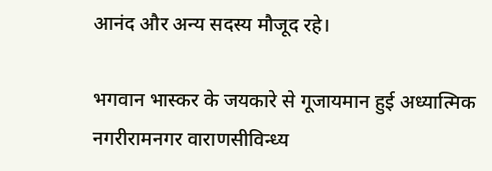आनंद और अन्य सदस्य मौजूद रहे।

भगवान भास्कर के जयकारे से गूजायमान हुई अध्यात्मिक नगरीरामनगर वाराणसीविन्ध्य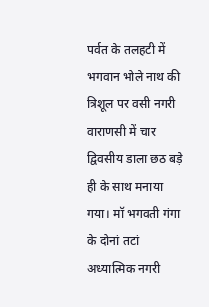पर्वत के तलहटी में भगवान भोले नाथ की त्रिशूल पर वसी नगरी वाराणसी में चार द्विवसीय डाला छठ बड़े ही के साथ मनाया गया। मॉ भगवती गंगा के दोनां तटां अध्यात्मिक नगरी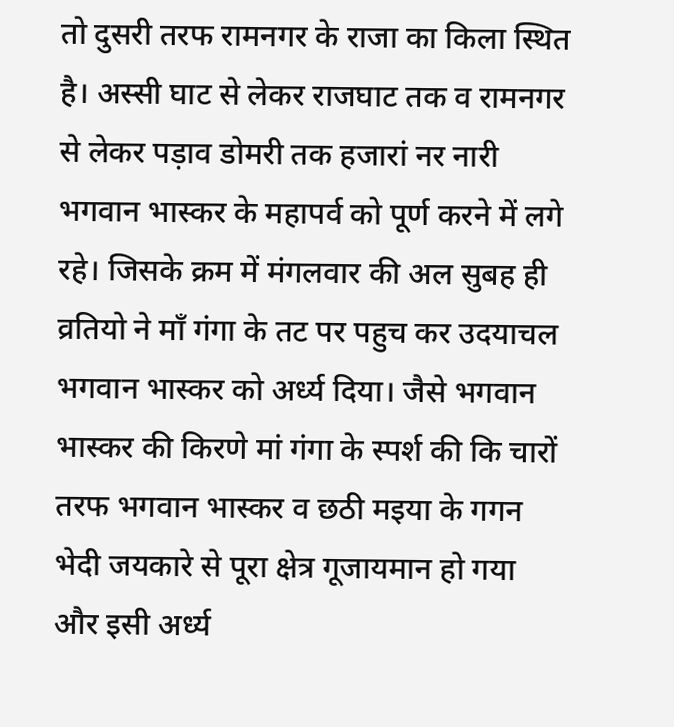तो दुसरी तरफ रामनगर के राजा का किला स्थित है। अस्सी घाट से लेकर राजघाट तक व रामनगर से लेकर पड़ाव डोमरी तक हजारां नर नारी भगवान भास्कर के महापर्व को पूर्ण करने में लगे रहे। जिसके क्रम में मंगलवार की अल सुबह ही व्रतियो ने मॉं गंगा के तट पर पहुच कर उदयाचल भगवान भास्कर को अर्ध्य दिया। जैसे भगवान भास्कर की किरणे मां गंगा के स्पर्श की कि चारों तरफ भगवान भास्कर व छठी मइया के गगन भेदी जयकारे से पूरा क्षेत्र गूजायमान हो गया और इसी अर्ध्य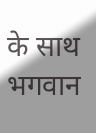के साथ भगवान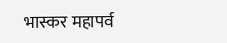भास्कर महापर्व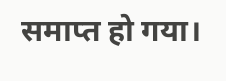समाप्त हो गया।